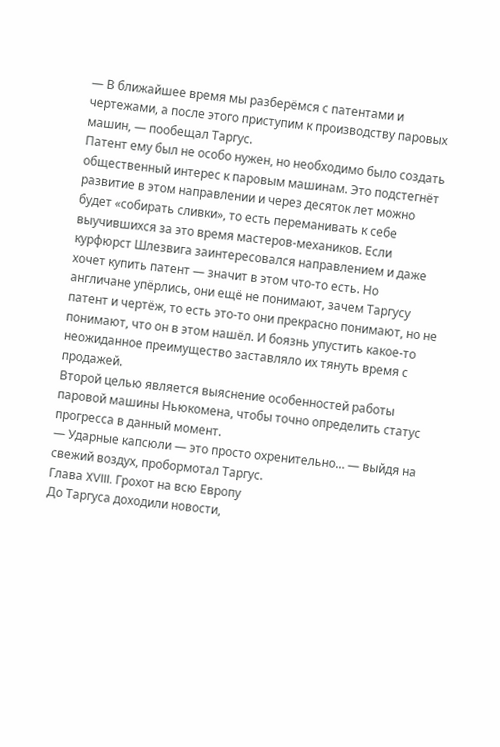— В ближайшее время мы разберёмся с патентами и чертежами, а после этого приступим к производству паровых машин, — пообещал Таргус.
Патент ему был не особо нужен, но необходимо было создать общественный интерес к паровым машинам. Это подстегнёт развитие в этом направлении и через десяток лет можно будет «собирать сливки», то есть переманивать к себе выучившихся за это время мастеров-механиков. Если курфюрст Шлезвига заинтересовался направлением и даже хочет купить патент — значит в этом что-то есть. Но англичане упёрлись, они ещё не понимают, зачем Таргусу патент и чертёж, то есть это-то они прекрасно понимают, но не понимают, что он в этом нашёл. И боязнь упустить какое-то неожиданное преимущество заставляло их тянуть время с продажей.
Второй целью является выяснение особенностей работы паровой машины Ньюкомена, чтобы точно определить статус прогресса в данный момент.
— Ударные капсюли — это просто охренительно… — выйдя на свежий воздух, пробормотал Таргус.
Глава XVIII. Грохот на всю Европу
До Таргуса доходили новости,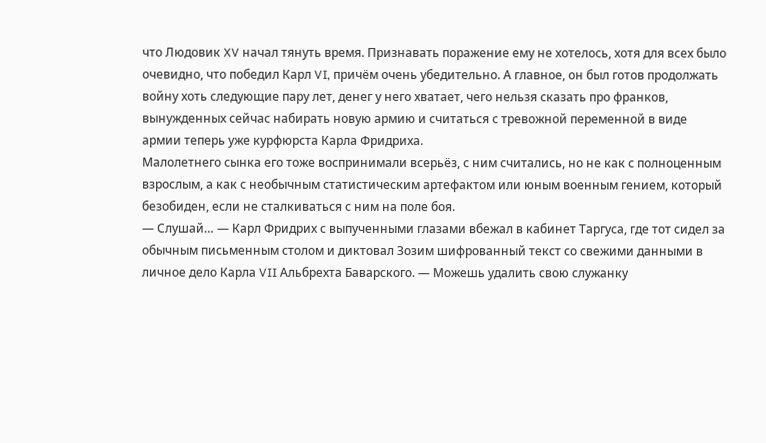что Людовик XV начал тянуть время. Признавать поражение ему не хотелось, хотя для всех было очевидно, что победил Карл VI, причём очень убедительно. А главное, он был готов продолжать войну хоть следующие пару лет, денег у него хватает, чего нельзя сказать про франков, вынужденных сейчас набирать новую армию и считаться с тревожной переменной в виде армии теперь уже курфюрста Карла Фридриха.
Малолетнего сынка его тоже воспринимали всерьёз, с ним считались, но не как с полноценным взрослым, а как с необычным статистическим артефактом или юным военным гением, который безобиден, если не сталкиваться с ним на поле боя.
— Слушай… — Карл Фридрих с выпученными глазами вбежал в кабинет Таргуса, где тот сидел за обычным письменным столом и диктовал Зозим шифрованный текст со свежими данными в личное дело Карла VII Альбрехта Баварского. — Можешь удалить свою служанку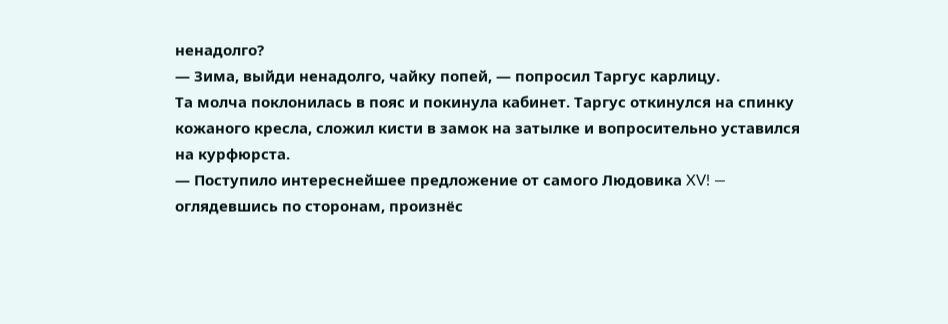ненадолго?
— Зима, выйди ненадолго, чайку попей, — попросил Таргус карлицу.
Та молча поклонилась в пояс и покинула кабинет. Таргус откинулся на спинку кожаного кресла, сложил кисти в замок на затылке и вопросительно уставился на курфюрста.
— Поступило интереснейшее предложение от самого Людовика XV! — оглядевшись по сторонам, произнёс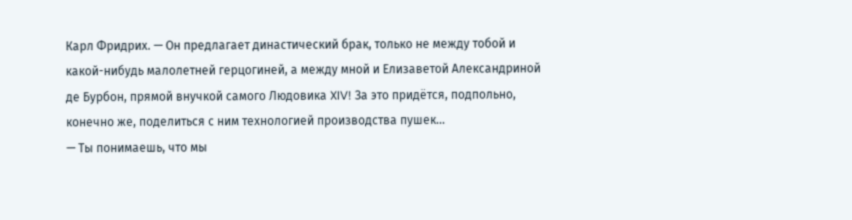Карл Фридрих. — Он предлагает династический брак, только не между тобой и какой-нибудь малолетней герцогиней, а между мной и Елизаветой Александриной де Бурбон, прямой внучкой самого Людовика XIV! За это придётся, подпольно, конечно же, поделиться с ним технологией производства пушек…
— Ты понимаешь, что мы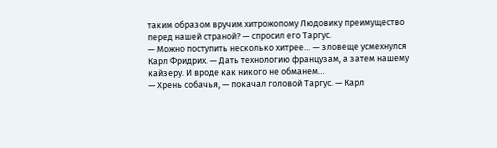таким образом вручим хитрожопому Людовику преимущество перед нашей страной? — спросил его Таргус.
— Можно поступить несколько хитрее… — зловеще усмехнулся Карл Фридрих. — Дать технологию французам, а затем нашему кайзеру. И вроде как никого не обманем…
— Хрень собачья, — покачал головой Таргус. — Карл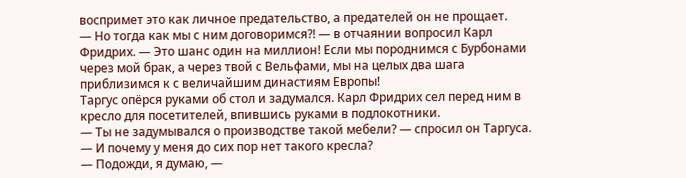воспримет это как личное предательство, а предателей он не прощает.
— Но тогда как мы с ним договоримся?! — в отчаянии вопросил Карл Фридрих. — Это шанс один на миллион! Если мы породнимся с Бурбонами через мой брак, а через твой с Вельфами, мы на целых два шага приблизимся к с величайшим династиям Европы!
Таргус опёрся руками об стол и задумался. Карл Фридрих сел перед ним в кресло для посетителей, впившись руками в подлокотники.
— Ты не задумывался о производстве такой мебели? — спросил он Таргуса. — И почему у меня до сих пор нет такого кресла?
— Подожди, я думаю, —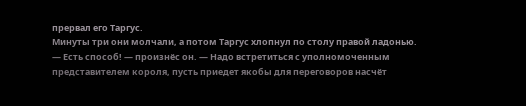прервал его Таргус.
Минуты три они молчали, а потом Таргус хлопнул по столу правой ладонью.
— Есть способ! — произнёс он. — Надо встретиться с уполномоченным представителем короля, пусть приедет якобы для переговоров насчёт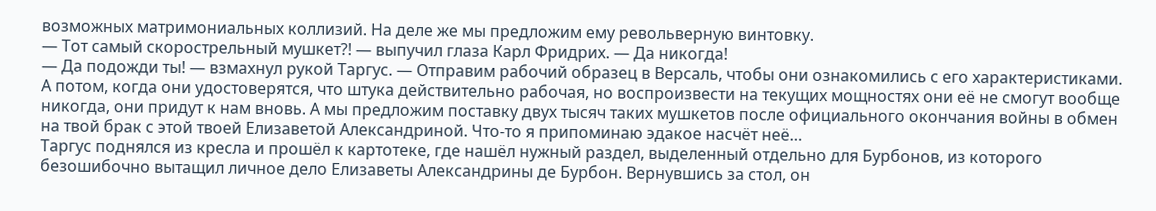возможных матримониальных коллизий. На деле же мы предложим ему револьверную винтовку.
— Тот самый скорострельный мушкет?! — выпучил глаза Карл Фридрих. — Да никогда!
— Да подожди ты! — взмахнул рукой Таргус. — Отправим рабочий образец в Версаль, чтобы они ознакомились с его характеристиками. А потом, когда они удостоверятся, что штука действительно рабочая, но воспроизвести на текущих мощностях они её не смогут вообще никогда, они придут к нам вновь. А мы предложим поставку двух тысяч таких мушкетов после официального окончания войны в обмен на твой брак с этой твоей Елизаветой Александриной. Что-то я припоминаю эдакое насчёт неё…
Таргус поднялся из кресла и прошёл к картотеке, где нашёл нужный раздел, выделенный отдельно для Бурбонов, из которого безошибочно вытащил личное дело Елизаветы Александрины де Бурбон. Вернувшись за стол, он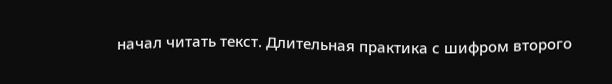начал читать текст. Длительная практика с шифром второго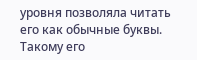уровня позволяла читать его как обычные буквы. Такому его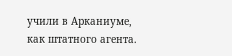учили в Арканиуме, как штатного агента.